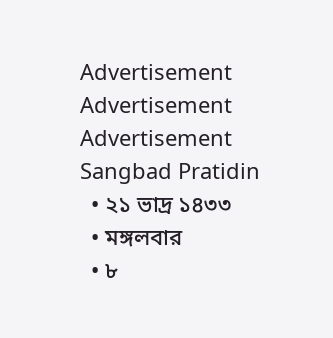Advertisement
Advertisement
Advertisement
Sangbad Pratidin
  • ২১ ভাদ্র ১৪৩৩
  • মঙ্গলবার
  • ৮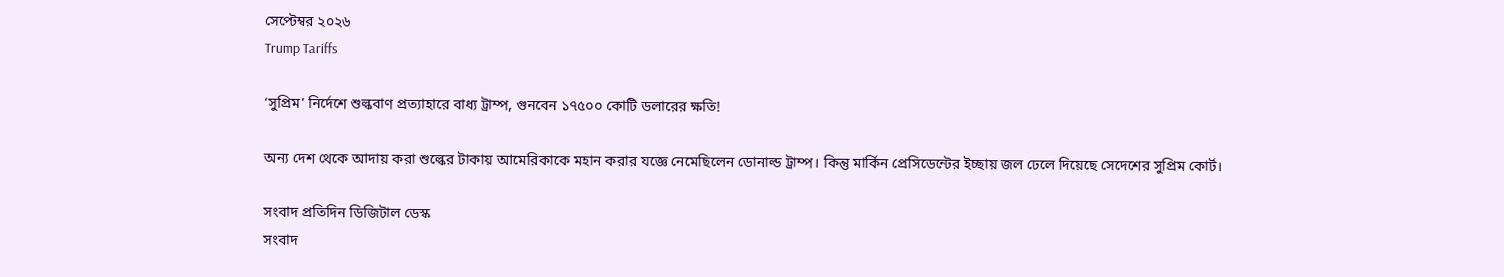সেপ্টেম্বর ২০২৬
Trump Tariffs

‘সুপ্রিম’ নির্দেশে শুল্কবাণ প্রত্যাহারে বাধ্য ট্রাম্প, গুনবেন ১৭৫০০ কোটি ডলারের ক্ষতি!

অন্য দেশ থেকে আদায় করা শুল্কের টাকায় আমেরিকাকে মহান করার যজ্ঞে নেমেছিলেন ডোনাল্ড ট্রাম্প। কিন্তু মার্কিন প্রেসিডেন্টের ইচ্ছায় জল ঢেলে দিয়েছে সেদেশের সুপ্রিম কোর্ট।

সংবাদ প্রতিদিন ডিজিটাল ডেস্ক
সংবাদ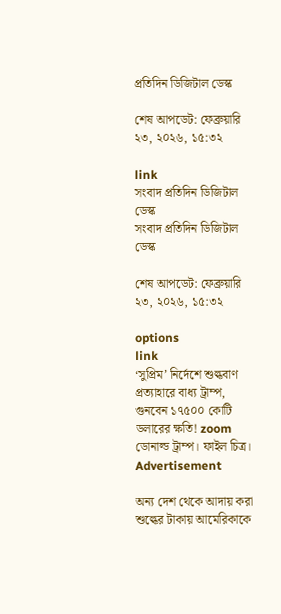প্রতিদিন ডিজিটাল ডেস্ক

শেষ আপডেট: ফেব্রুয়ারি ২৩, ২০২৬, ১৫:৩২

link
সংবাদ প্রতিদিন ডিজিটাল ডেস্ক
সংবাদ প্রতিদিন ডিজিটাল ডেস্ক

শেষ আপডেট: ফেব্রুয়ারি ২৩, ২০২৬, ১৫:৩২

options
link
‘সুপ্রিম’ নির্দেশে শুল্কবাণ প্রত্যাহারে বাধ্য ট্রাম্প, গুনবেন ১৭৫০০ কোটি ডলারের ক্ষতি! zoom
ডোনাল্ড ট্রাম্প। ফাইল চিত্র।
Advertisement

অন্য দেশ থেকে আদায় করা শুল্কের টাকায় আমেরিকাকে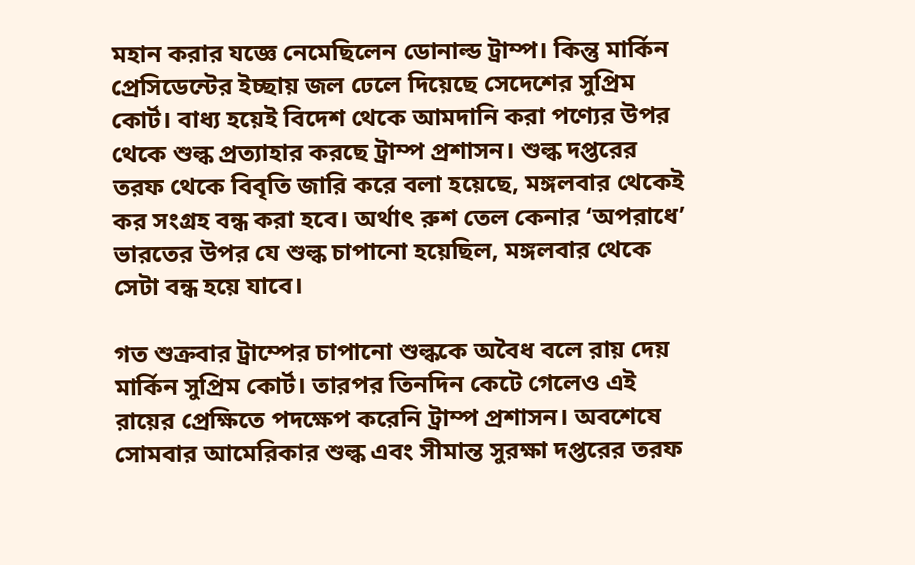মহান করার যজ্ঞে নেমেছিলেন ডোনাল্ড ট্রাম্প। কিন্তু মার্কিন প্রেসিডেন্টের ইচ্ছায় জল ঢেলে দিয়েছে সেদেশের সুপ্রিম কোর্ট। বাধ্য হয়েই বিদেশ থেকে আমদানি করা পণ্যের উপর থেকে শুল্ক প্রত্যাহার করছে ট্রাম্প প্রশাসন। শুল্ক দপ্তরের তরফ থেকে বিবৃতি জারি করে বলা হয়েছে, মঙ্গলবার থেকেই কর সংগ্রহ বন্ধ করা হবে। অর্থাৎ রুশ তেল কেনার ‘অপরাধে’ ভারতের উপর যে শুল্ক চাপানো হয়েছিল, মঙ্গলবার থেকে সেটা বন্ধ হয়ে যাবে।

গত শুক্রবার ট্রাম্পের চাপানো শুল্ককে অবৈধ বলে রায় দেয় মার্কিন সুপ্রিম কোর্ট। তারপর তিনদিন কেটে গেলেও এই রায়ের প্রেক্ষিতে পদক্ষেপ করেনি ট্রাম্প প্রশাসন। অবশেষে সোমবার আমেরিকার শুল্ক এবং সীমান্ত সুরক্ষা দপ্তরের তরফ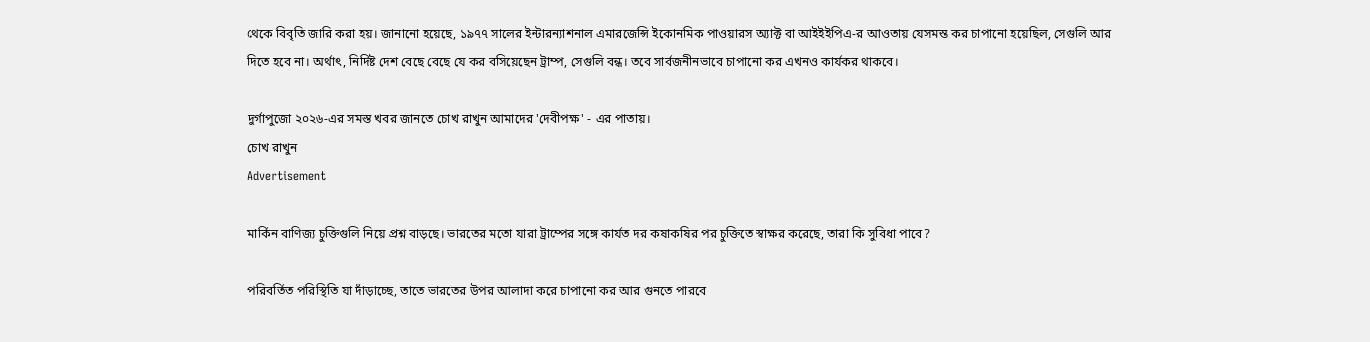থেকে বিবৃতি জারি করা হয়। জানানো হয়েছে, ১৯৭৭ সালের ইন্টারন্যাশনাল এমারজেন্সি ইকোনমিক পাওয়ারস অ্যাক্ট বা আইইইপিএ-র আওতায় যেসমস্ত কর চাপানো হয়েছিল, সেগুলি আর দিতে হবে না। অর্থাৎ, নির্দিষ্ট দেশ বেছে বেছে যে কর বসিয়েছেন ট্রাম্প, সেগুলি বন্ধ। তবে সার্বজনীনভাবে চাপানো কর এখনও কার্যকর থাকবে।

দুর্গাপুজো ২০২৬-এর সমস্ত খবর জানতে চোখ রাখুন আমাদের 'দেবীপক্ষ' - এর পাতায়।
চোখ রাখুন
Advertisement

মার্কিন বাণিজ্য চুক্তিগুলি নিয়ে প্রশ্ন বাড়ছে। ভারতের মতো যারা ট্রাম্পের সঙ্গে কার্যত দর কষাকষির পর চুক্তিতে স্বাক্ষর করেছে, তারা কি সুবিধা পাবে?

পরিবর্তিত পরিস্থিতি যা দাঁড়াচ্ছে, তাতে ভারতের উপর আলাদা করে চাপানো কর আর গুনতে পারবে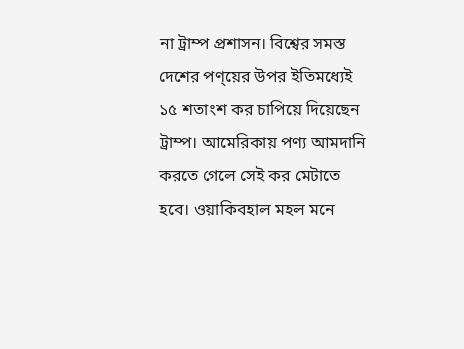না ট্রাম্প প্রশাসন। বিশ্বের সমস্ত দেশের পণ্য়ের উপর ইতিমধ্যেই ১৫ শতাংশ কর চাপিয়ে দিয়েছেন ট্রাম্প। আমেরিকায় পণ্য আমদানি করতে গেলে সেই কর মেটাতে হবে। ওয়াকিবহাল মহল মনে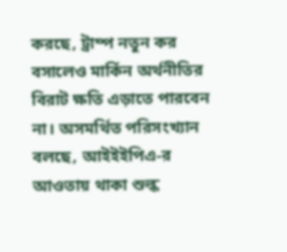করছে, ট্রাম্প নতুন কর বসালেও মার্কিন অর্থনীতির বিরাট ক্ষতি এড়াতে পারবেন না। অসমর্থিত পরিসংখ্যান বলছে, আইইইপিএ-র আওতায় থাকা শুল্ক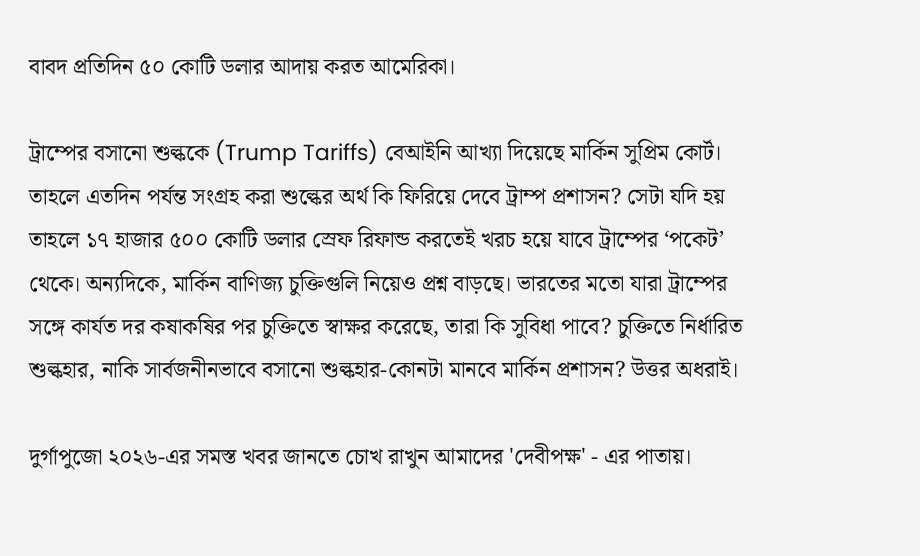বাবদ প্রতিদিন ৫০ কোটি ডলার আদায় করত আমেরিকা।

ট্রাম্পের বসানো শুল্ককে (Trump Tariffs) বেআইনি আখ্যা দিয়েছে মার্কিন সুপ্রিম কোর্ট। তাহলে এতদিন পর্যন্ত সংগ্রহ করা শুল্কের অর্থ কি ফিরিয়ে দেবে ট্রাম্প প্রশাসন? সেটা যদি হয় তাহলে ১৭ হাজার ৫০০ কোটি ডলার স্রেফ রিফান্ড করতেই খরচ হয়ে যাবে ট্রাম্পের ‘পকেট’ থেকে। অন্যদিকে, মার্কিন বাণিজ্য চুক্তিগুলি নিয়েও প্রশ্ন বাড়ছে। ভারতের মতো যারা ট্রাম্পের সঙ্গে কার্যত দর কষাকষির পর চুক্তিতে স্বাক্ষর করেছে, তারা কি সুবিধা পাবে? চুক্তিতে নির্ধারিত শুল্কহার, নাকি সার্বজনীনভাবে বসানো শুল্কহার-কোনটা মানবে মার্কিন প্রশাসন? উত্তর অধরাই।

দুর্গাপুজো ২০২৬-এর সমস্ত খবর জানতে চোখ রাখুন আমাদের 'দেবীপক্ষ' - এর পাতায়।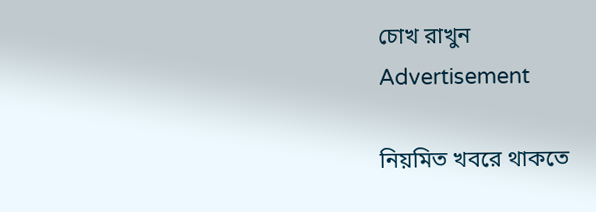চোখ রাখুন
Advertisement

নিয়মিত খবরে থাকতে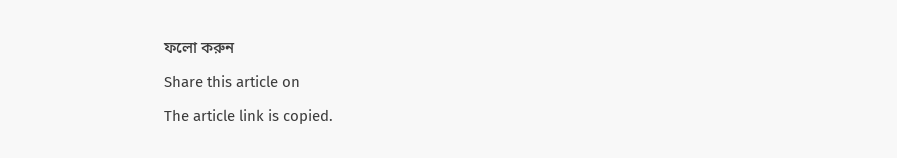ফলো করুন

Share this article on

The article link is copied.